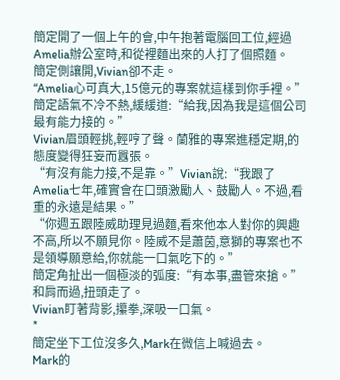簡定開了一個上午的會,中午抱著電腦回工位,經過Amelia辦公室時,和從裡麵出來的人打了個照麵。
簡定側讓開,Vivian卻不走。
“Amelia心可真大,15億元的專案就這樣到你手裡。”
簡定語氣不冷不熱,緩緩道:“給我,因為我是這個公司最有能力接的。”
Vivian眉頭輕挑,輕哼了聲。蘭雅的專案進穩定期,的態度變得狂妄而囂張。
“有沒有能力接,不是靠。”Vivian說:“我跟了Amelia七年,確實會在口頭激勵人、鼓勵人。不過,看重的永遠是結果。”
“你週五跟陸威助理見過麵,看來他本人對你的興趣不高,所以不願見你。陸威不是蕭茵,意獅的專案也不是領導願意給,你就能一口氣吃下的。”
簡定角扯出一個極淡的弧度:“有本事,盡管來搶。”
和肩而過,扭頭走了。
Vivian盯著背影,攥拳,深吸一口氣。
*
簡定坐下工位沒多久,Mark在微信上喊過去。
Mark的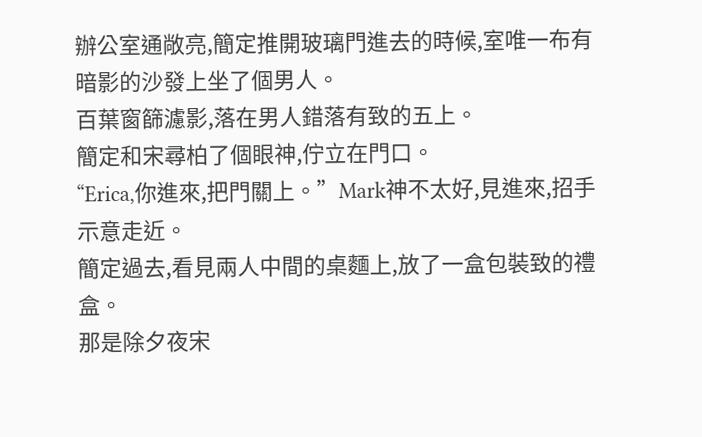辦公室通敞亮,簡定推開玻璃門進去的時候,室唯一布有暗影的沙發上坐了個男人。
百葉窗篩濾影,落在男人錯落有致的五上。
簡定和宋尋柏了個眼神,佇立在門口。
“Erica,你進來,把門關上。”Mark神不太好,見進來,招手示意走近。
簡定過去,看見兩人中間的桌麵上,放了一盒包裝致的禮盒。
那是除夕夜宋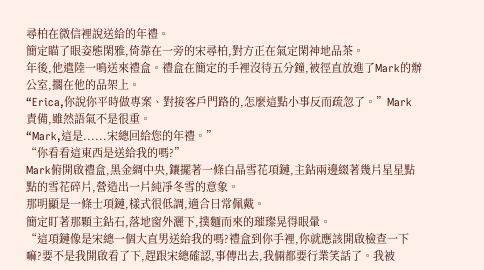尋柏在微信裡說送給的年禮。
簡定瞄了眼姿態閑雅,倚靠在一旁的宋尋柏,對方正在氣定閑神地品茶。
年後,他遣陸一鳴送來禮盒。禮盒在簡定的手裡沒待五分鐘,被徑直放進了Mark的辦公室,擱在他的品架上。
“Erica,你說你平時做專案、對接客戶門路的,怎麼這點小事反而疏忽了。”Mark責備,雖然語氣不是很重。
“Mark,這是......宋總回給您的年禮。”
“你看看這東西是送給我的嗎?”
Mark俯開啟禮盒,黑金綢中央,鑲擺著一條白晶雪花項鏈,主鉆兩邊綴著幾片星星點點的雪花碎片,營造出一片純凈冬雪的意象。
那明顯是一條士項鏈,樣式很低調,適合日常佩戴。
簡定盯著那顆主鉆石,落地窗外灑下,撲麵而來的璀璨晃得眼暈。
“這項鏈像是宋總一個大直男送給我的嗎?禮盒到你手裡,你就應該開啟檢查一下嘛?要不是我開啟看了下,趕跟宋總確認,事傳出去,我倆都要行業笑話了。我被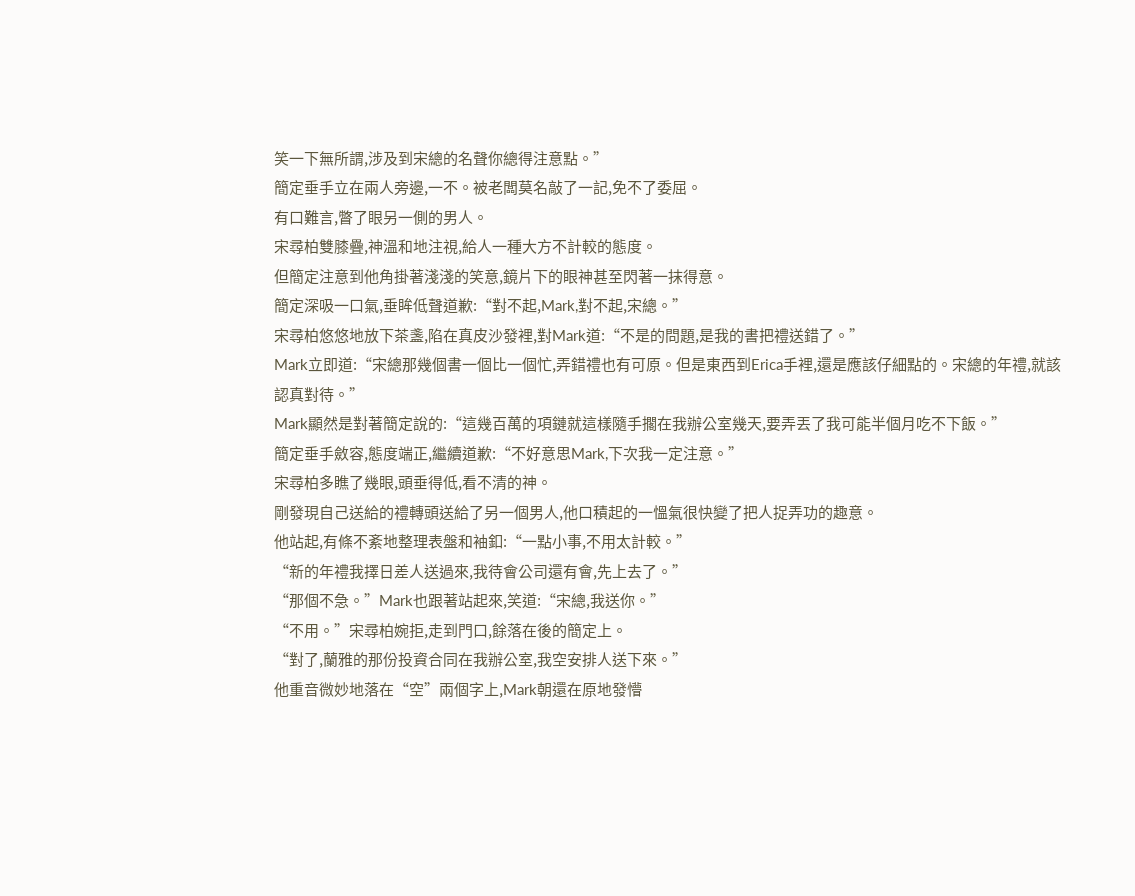笑一下無所謂,涉及到宋總的名聲你總得注意點。”
簡定垂手立在兩人旁邊,一不。被老闆莫名敲了一記,免不了委屈。
有口難言,瞥了眼另一側的男人。
宋尋柏雙膝疊,神溫和地注視,給人一種大方不計較的態度。
但簡定注意到他角掛著淺淺的笑意,鏡片下的眼神甚至閃著一抹得意。
簡定深吸一口氣,垂眸低聲道歉:“對不起,Mark,對不起,宋總。”
宋尋柏悠悠地放下茶盞,陷在真皮沙發裡,對Mark道:“不是的問題,是我的書把禮送錯了。”
Mark立即道:“宋總那幾個書一個比一個忙,弄錯禮也有可原。但是東西到Erica手裡,還是應該仔細點的。宋總的年禮,就該認真對待。”
Mark顯然是對著簡定說的:“這幾百萬的項鏈就這樣隨手擱在我辦公室幾天,要弄丟了我可能半個月吃不下飯。”
簡定垂手斂容,態度端正,繼續道歉:“不好意思Mark,下次我一定注意。”
宋尋柏多瞧了幾眼,頭垂得低,看不清的神。
剛發現自己送給的禮轉頭送給了另一個男人,他口積起的一慍氣很快變了把人捉弄功的趣意。
他站起,有條不紊地整理表盤和袖釦:“一點小事,不用太計較。”
“新的年禮我擇日差人送過來,我待會公司還有會,先上去了。”
“那個不急。”Mark也跟著站起來,笑道:“宋總,我送你。”
“不用。”宋尋柏婉拒,走到門口,餘落在後的簡定上。
“對了,蘭雅的那份投資合同在我辦公室,我空安排人送下來。”
他重音微妙地落在“空”兩個字上,Mark朝還在原地發懵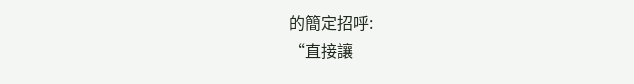的簡定招呼:
“直接讓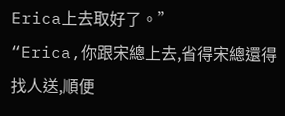Erica上去取好了。”
“Erica,你跟宋總上去,省得宋總還得找人送,順便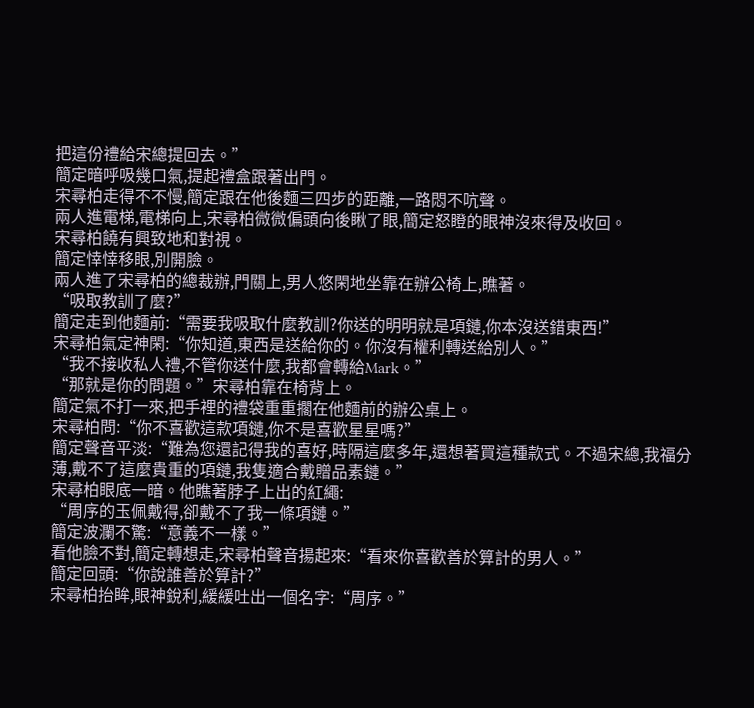把這份禮給宋總提回去。”
簡定暗呼吸幾口氣,提起禮盒跟著出門。
宋尋柏走得不不慢,簡定跟在他後麵三四步的距離,一路悶不吭聲。
兩人進電梯,電梯向上,宋尋柏微微偏頭向後瞅了眼,簡定怒瞪的眼神沒來得及收回。
宋尋柏饒有興致地和對視。
簡定悻悻移眼,別開臉。
兩人進了宋尋柏的總裁辦,門關上,男人悠閑地坐靠在辦公椅上,瞧著。
“吸取教訓了麼?”
簡定走到他麵前:“需要我吸取什麼教訓?你送的明明就是項鏈,你本沒送錯東西!”
宋尋柏氣定神閑:“你知道,東西是送給你的。你沒有權利轉送給別人。”
“我不接收私人禮,不管你送什麼,我都會轉給Mark。”
“那就是你的問題。”宋尋柏靠在椅背上。
簡定氣不打一來,把手裡的禮袋重重擱在他麵前的辦公桌上。
宋尋柏問:“你不喜歡這款項鏈,你不是喜歡星星嗎?”
簡定聲音平淡:“難為您還記得我的喜好,時隔這麼多年,還想著買這種款式。不過宋總,我福分薄,戴不了這麼貴重的項鏈,我隻適合戴贈品素鏈。”
宋尋柏眼底一暗。他瞧著脖子上出的紅繩:
“周序的玉佩戴得,卻戴不了我一條項鏈。”
簡定波瀾不驚:“意義不一樣。”
看他臉不對,簡定轉想走,宋尋柏聲音揚起來:“看來你喜歡善於算計的男人。”
簡定回頭:“你說誰善於算計?”
宋尋柏抬眸,眼神銳利,緩緩吐出一個名字:“周序。”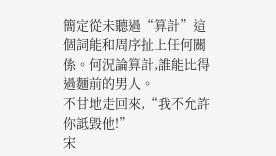簡定從未聽過“算計”這個詞能和周序扯上任何關係。何況論算計,誰能比得過麵前的男人。
不甘地走回來,“我不允許你詆毀他!”
宋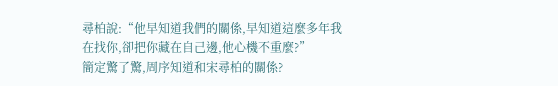尋柏說:“他早知道我們的關係,早知道這麼多年我在找你,卻把你藏在自己邊,他心機不重麼?”
簡定驚了驚,周序知道和宋尋柏的關係?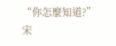“你怎麼知道?”
宋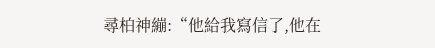尋柏神繃:“他給我寫信了,他在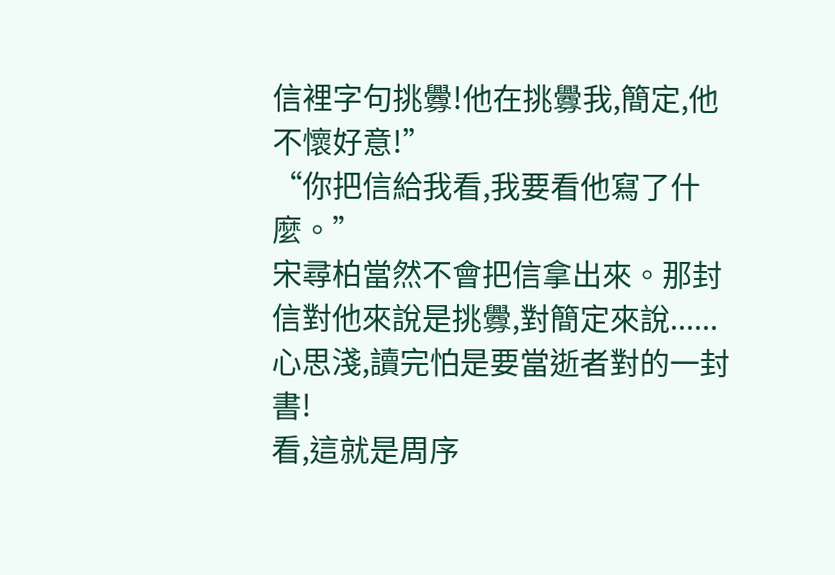信裡字句挑釁!他在挑釁我,簡定,他不懷好意!”
“你把信給我看,我要看他寫了什麼。”
宋尋柏當然不會把信拿出來。那封信對他來說是挑釁,對簡定來說......心思淺,讀完怕是要當逝者對的一封書!
看,這就是周序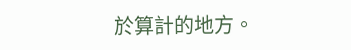於算計的地方。